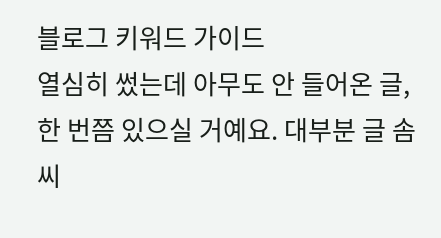블로그 키워드 가이드
열심히 썼는데 아무도 안 들어온 글, 한 번쯤 있으실 거예요. 대부분 글 솜씨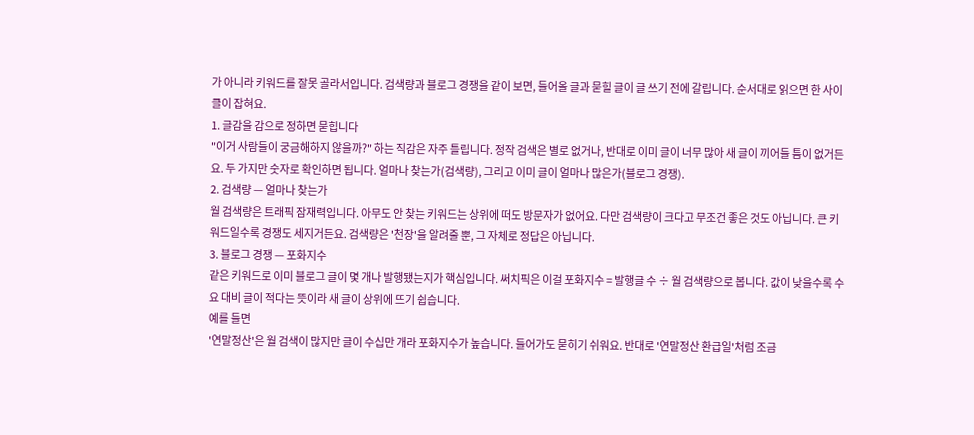가 아니라 키워드를 잘못 골라서입니다. 검색량과 블로그 경쟁을 같이 보면, 들어올 글과 묻힐 글이 글 쓰기 전에 갈립니다. 순서대로 읽으면 한 사이클이 잡혀요.
1. 글감을 감으로 정하면 묻힙니다
"이거 사람들이 궁금해하지 않을까?" 하는 직감은 자주 틀립니다. 정작 검색은 별로 없거나, 반대로 이미 글이 너무 많아 새 글이 끼어들 틈이 없거든요. 두 가지만 숫자로 확인하면 됩니다. 얼마나 찾는가(검색량), 그리고 이미 글이 얼마나 많은가(블로그 경쟁).
2. 검색량 — 얼마나 찾는가
월 검색량은 트래픽 잠재력입니다. 아무도 안 찾는 키워드는 상위에 떠도 방문자가 없어요. 다만 검색량이 크다고 무조건 좋은 것도 아닙니다. 큰 키워드일수록 경쟁도 세지거든요. 검색량은 '천장'을 알려줄 뿐, 그 자체로 정답은 아닙니다.
3. 블로그 경쟁 — 포화지수
같은 키워드로 이미 블로그 글이 몇 개나 발행됐는지가 핵심입니다. 써치픽은 이걸 포화지수 = 발행글 수 ÷ 월 검색량으로 봅니다. 값이 낮을수록 수요 대비 글이 적다는 뜻이라 새 글이 상위에 뜨기 쉽습니다.
예를 들면
'연말정산'은 월 검색이 많지만 글이 수십만 개라 포화지수가 높습니다. 들어가도 묻히기 쉬워요. 반대로 '연말정산 환급일'처럼 조금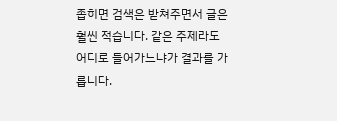좁히면 검색은 받쳐주면서 글은 훨씬 적습니다. 같은 주제라도 어디로 들어가느냐가 결과를 가릅니다.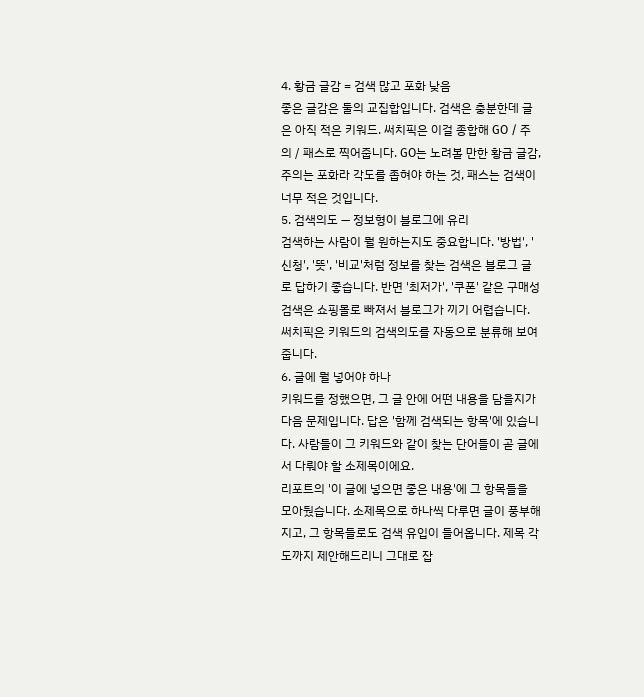4. 황금 글감 = 검색 많고 포화 낮음
좋은 글감은 둘의 교집합입니다. 검색은 충분한데 글은 아직 적은 키워드. 써치픽은 이걸 종합해 GO / 주의 / 패스로 찍어줍니다. GO는 노려볼 만한 황금 글감, 주의는 포화라 각도를 좁혀야 하는 것, 패스는 검색이 너무 적은 것입니다.
5. 검색의도 — 정보형이 블로그에 유리
검색하는 사람이 뭘 원하는지도 중요합니다. '방법', '신청', '뜻', '비교'처럼 정보를 찾는 검색은 블로그 글로 답하기 좋습니다. 반면 '최저가', '쿠폰' 같은 구매성 검색은 쇼핑몰로 빠져서 블로그가 끼기 어렵습니다. 써치픽은 키워드의 검색의도를 자동으로 분류해 보여줍니다.
6. 글에 뭘 넣어야 하나
키워드를 정했으면, 그 글 안에 어떤 내용을 담을지가 다음 문제입니다. 답은 '함께 검색되는 항목'에 있습니다. 사람들이 그 키워드와 같이 찾는 단어들이 곧 글에서 다뤄야 할 소제목이에요.
리포트의 '이 글에 넣으면 좋은 내용'에 그 항목들을 모아뒀습니다. 소제목으로 하나씩 다루면 글이 풍부해지고, 그 항목들로도 검색 유입이 들어옵니다. 제목 각도까지 제안해드리니 그대로 잡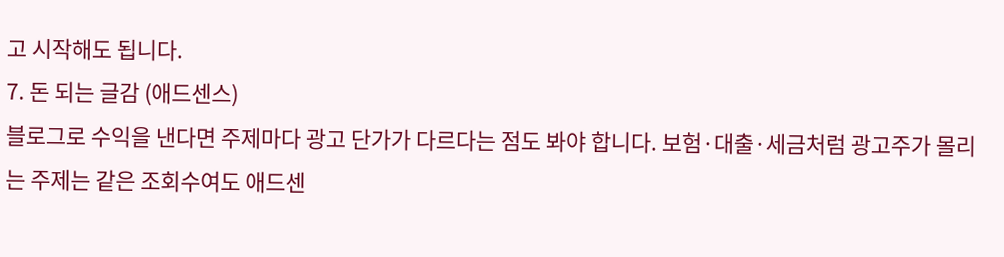고 시작해도 됩니다.
7. 돈 되는 글감 (애드센스)
블로그로 수익을 낸다면 주제마다 광고 단가가 다르다는 점도 봐야 합니다. 보험·대출·세금처럼 광고주가 몰리는 주제는 같은 조회수여도 애드센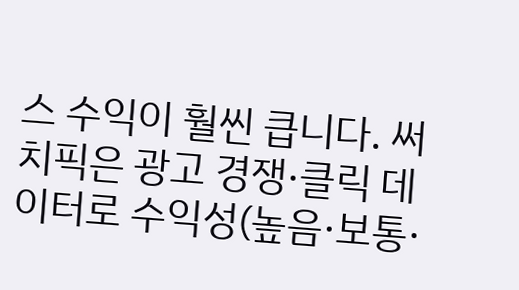스 수익이 훨씬 큽니다. 써치픽은 광고 경쟁·클릭 데이터로 수익성(높음·보통·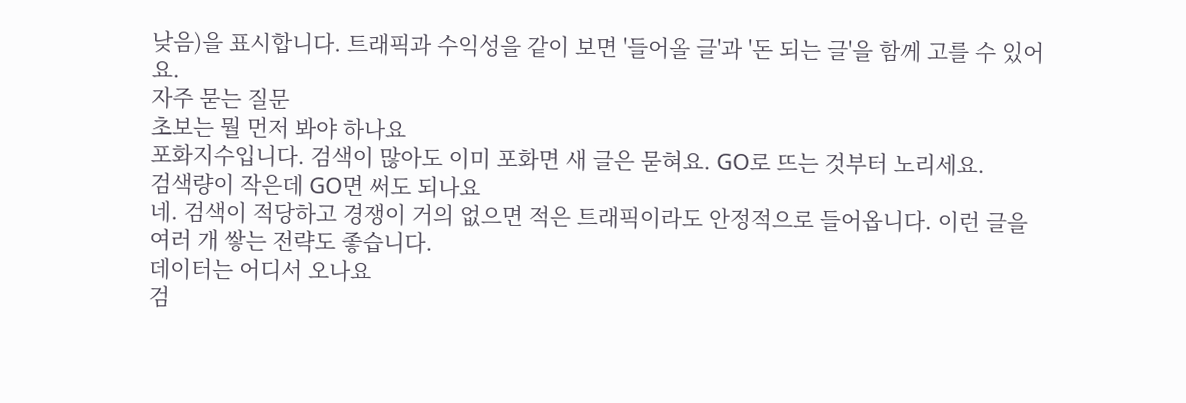낮음)을 표시합니다. 트래픽과 수익성을 같이 보면 '들어올 글'과 '돈 되는 글'을 함께 고를 수 있어요.
자주 묻는 질문
초보는 뭘 먼저 봐야 하나요
포화지수입니다. 검색이 많아도 이미 포화면 새 글은 묻혀요. GO로 뜨는 것부터 노리세요.
검색량이 작은데 GO면 써도 되나요
네. 검색이 적당하고 경쟁이 거의 없으면 적은 트래픽이라도 안정적으로 들어옵니다. 이런 글을 여러 개 쌓는 전략도 좋습니다.
데이터는 어디서 오나요
검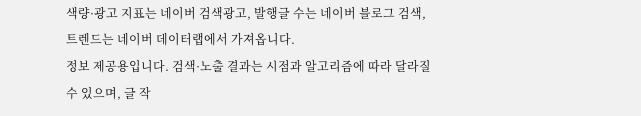색량·광고 지표는 네이버 검색광고, 발행글 수는 네이버 블로그 검색, 트렌드는 네이버 데이터랩에서 가져옵니다.
정보 제공용입니다. 검색·노출 결과는 시점과 알고리즘에 따라 달라질 수 있으며, 글 작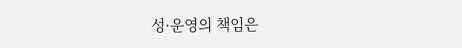성·운영의 책임은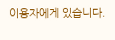이용자에게 있습니다.